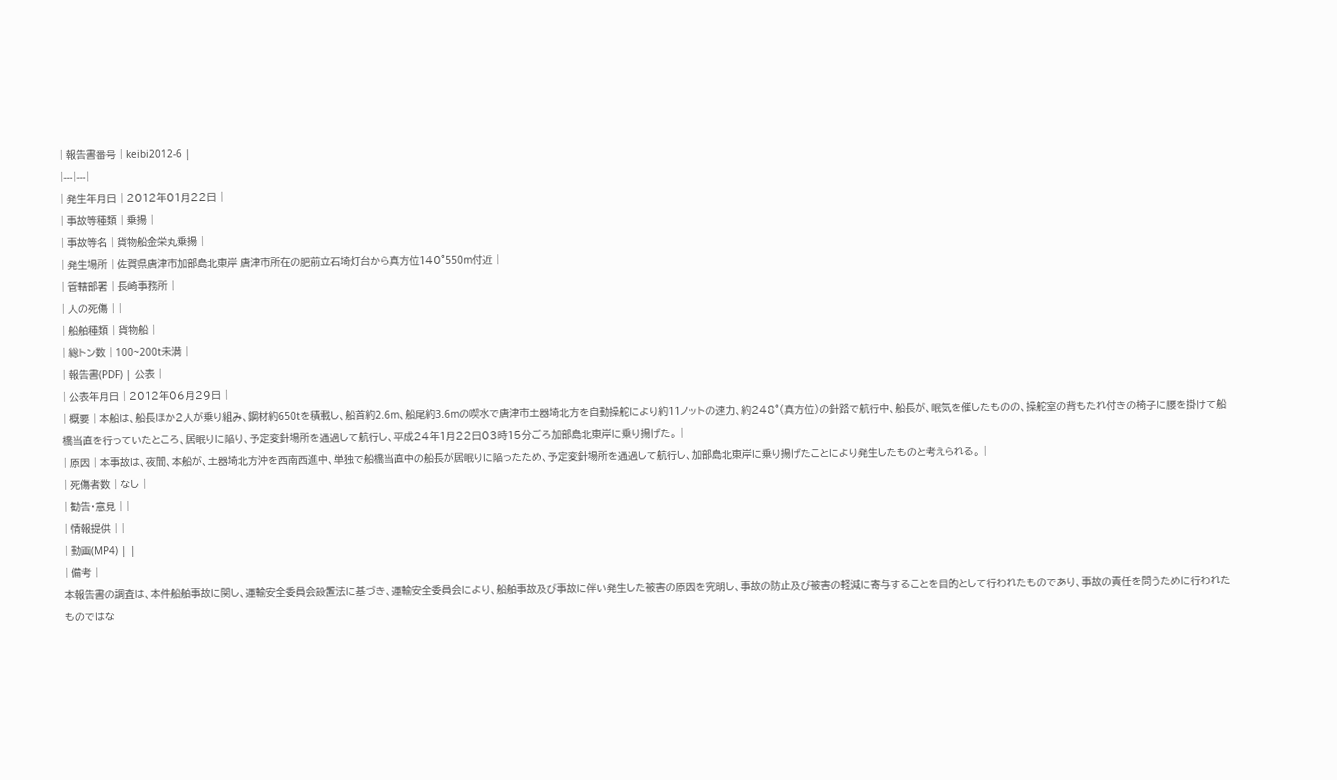| 報告書番号 | keibi2012-6 |
|---|---|
| 発生年月日 | 2012年01月22日 |
| 事故等種類 | 乗揚 |
| 事故等名 | 貨物船金栄丸乗揚 |
| 発生場所 | 佐賀県唐津市加部島北東岸 唐津市所在の肥前立石埼灯台から真方位140°550m付近 |
| 管轄部署 | 長崎事務所 |
| 人の死傷 | |
| 船舶種類 | 貨物船 |
| 総トン数 | 100~200t未満 |
| 報告書(PDF) | 公表 |
| 公表年月日 | 2012年06月29日 |
| 概要 | 本船は、船長ほか2人が乗り組み、鋼材約650tを積載し、船首約2.6m、船尾約3.6mの喫水で唐津市土器埼北方を自動操舵により約11ノットの速力、約248°(真方位)の針路で航行中、船長が、眠気を催したものの、操舵室の背もたれ付きの椅子に腰を掛けて船橋当直を行っていたところ、居眠りに陥り、予定変針場所を通過して航行し、平成24年1月22日03時15分ごろ加部島北東岸に乗り揚げた。 |
| 原因 | 本事故は、夜間、本船が、土器埼北方沖を西南西進中、単独で船橋当直中の船長が居眠りに陥ったため、予定変針場所を通過して航行し、加部島北東岸に乗り揚げたことにより発生したものと考えられる。 |
| 死傷者数 | なし |
| 勧告・意見 | |
| 情報提供 | |
| 動画(MP4) | |
| 備考 |
本報告書の調査は、本件船舶事故に関し、運輸安全委員会設置法に基づき、運輸安全委員会により、船舶事故及び事故に伴い発生した被害の原因を究明し、事故の防止及び被害の軽減に寄与することを目的として行われたものであり、事故の責任を問うために行われたものではな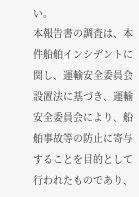い。
本報告書の調査は、本件船舶インシデントに関し、運輸安全委員会設置法に基づき、運輸安全委員会により、船舶事故等の防止に寄与することを目的として行われたものであり、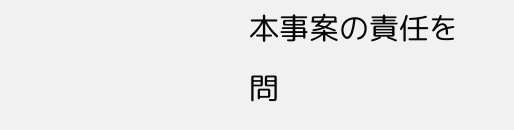本事案の責任を問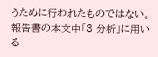うために行われたものではない。
報告書の本文中「3 分析」に用いる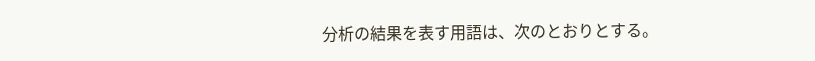分析の結果を表す用語は、次のとおりとする。